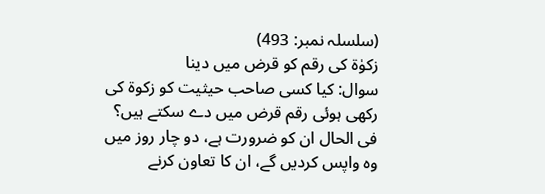(سلسلہ نمبر: 493)
زکوٰۃ کی رقم کو قرض میں دینا
سوال: کیا کسی صاحب حیثیت کو زکوة کی رکھی ہوئی رقم قرض میں دے سکتے ہیں؟ فی الحال ان کو ضرورت ہے، دو چار روز میں وہ واپس کردیں گے، ان کا تعاون کرنے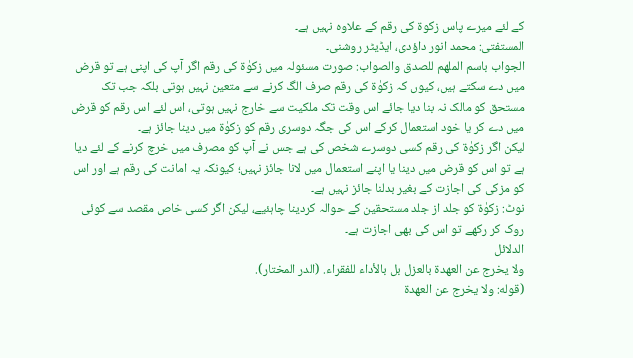کے لئے میرے پاس زکوة کی رقم کے علاوہ نہیں ہے۔
المستفتی: محمد انور داؤدی، ایڈیٹر روشنی۔
الجواب باسم الملھم للصدق والصواب: صورت مسئولہ میں زکوٰۃ کی رقم اگر آپ کی اپنی ہے تو قرض میں دے سکتے ہیں، کیوں کہ زکوٰۃ کی رقم صرف الگ کرنے سے متعین نہیں ہوتی بلکہ جب تک مستحق کو مالک نہ بنا دیا جائے اس وقت تک ملکیت سے خارج نہیں ہوتی، اس لئے اس رقم کو قرض میں دے کر یا خود استعمال کرکے اس کی جگہ دوسری رقم کو زکوٰۃ میں دینا جائز ہے۔
لیکن اگر زکوٰۃ کی رقم کسی دوسرے شخص کی ہے جس نے آپ کو مصرف میں خرچ کرنے کے لئے دیا ہے تو اس کو قرض میں دینا یا اپنے استعمال میں لانا جائز نہیں؛ کیونکہ یہ امانت کی رقم ہے اور اس کو مزکی کی اجازت کے بغیر بدلنا جائز نہیں ہے۔
نوٹ: زکوٰۃ کو جلد از جلد مستحقین کے حوالہ کردینا چاہئیے، لیکن اگر کسی خاص مقصد سے کوئی روک کر رکھے تو اس کی بھی اجازت ہے۔
الدلائل
ولا يخرج عن العهدة بالعزل بل بالأداء للفقراء. (الدر المختار).
(قوله: ولا يخرج عن العهدة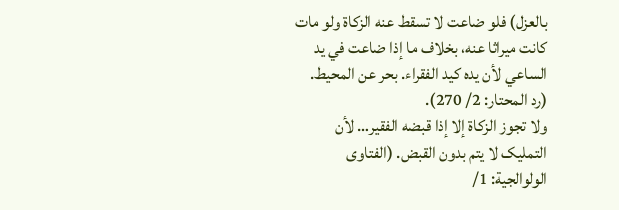بالعزل) فلو ضاعت لا تسقط عنه الزكاة ولو مات كانت ميراثا عنه، بخلاف ما إذا ضاعت في يد الساعي لأن يده كيد الفقراء. بحر عن المحيط. (رد المحتار: 2/ 270).
ولا تجوز الزکاۃ إلا إذا قبضه الفقیر… لأن التملیک لا یتم بدون القبض. (الفتاوى الولوالجیة: 1/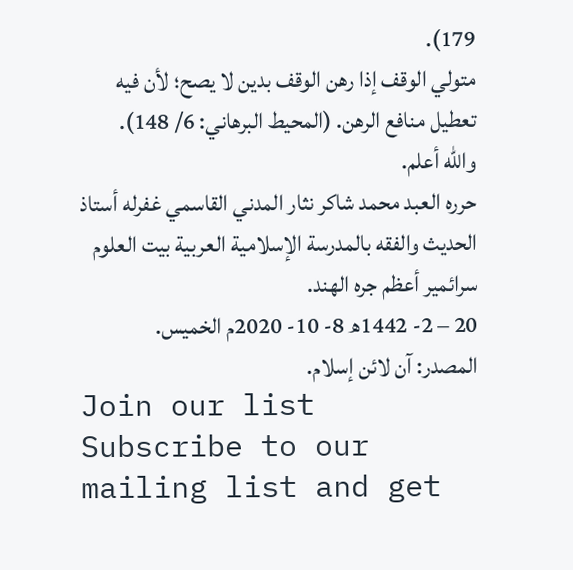179).
متولي الوقف إذا رهن الوقف بدين لا يصح؛ لأن فيه تعطيل منافع الرهن. (المحيط البرهاني: 6/ 148).
والله أعلم.
حرره العبد محمد شاکر نثار المدني القاسمي غفرله أستاذ الحديث والفقه بالمدرسة الإسلامية العربية بيت العلوم سرائمير أعظم جره الهند.
20 – 2- 1442ھ 8- 10- 2020م الخمیس.
المصدر: آن لائن إسلام.
Join our list
Subscribe to our mailing list and get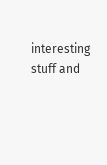interesting stuff and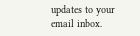updates to your email inbox.